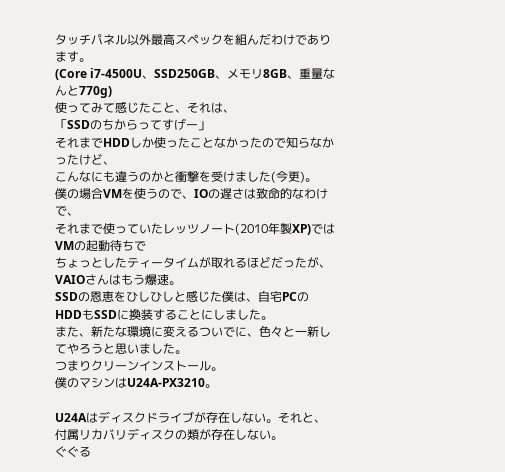タッチパネル以外最高スペックを組んだわけであります。
(Core i7-4500U、SSD250GB、メモリ8GB、重量なんと770g)
使ってみて感じたこと、それは、
「SSDのちからってすげー」
それまでHDDしか使ったことなかったので知らなかったけど、
こんなにも違うのかと衝撃を受けました(今更)。
僕の場合VMを使うので、IOの遅さは致命的なわけで、
それまで使っていたレッツノート(2010年製XP)ではVMの起動待ちで
ちょっとしたティータイムが取れるほどだったが、VAIOさんはもう爆速。
SSDの恩恵をひしひしと感じた僕は、自宅PCのHDDもSSDに換装することにしました。
また、新たな環境に変えるついでに、色々と一新してやろうと思いました。
つまりクリーンインストール。
僕のマシンはU24A-PX3210。

U24Aはディスクドライブが存在しない。それと、付属リカバリディスクの類が存在しない。
ぐぐる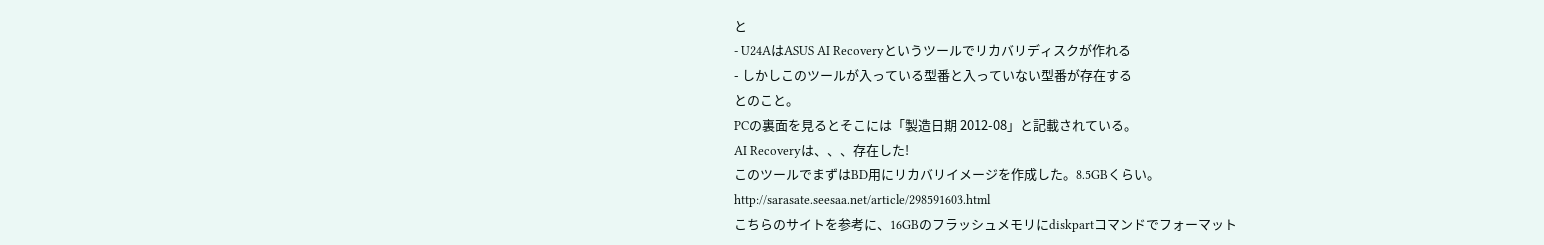と
- U24AはASUS AI Recoveryというツールでリカバリディスクが作れる
- しかしこのツールが入っている型番と入っていない型番が存在する
とのこと。
PCの裏面を見るとそこには「製造日期 2012-08」と記載されている。
AI Recoveryは、、、存在した!
このツールでまずはBD用にリカバリイメージを作成した。8.5GBくらい。
http://sarasate.seesaa.net/article/298591603.html
こちらのサイトを参考に、16GBのフラッシュメモリにdiskpartコマンドでフォーマット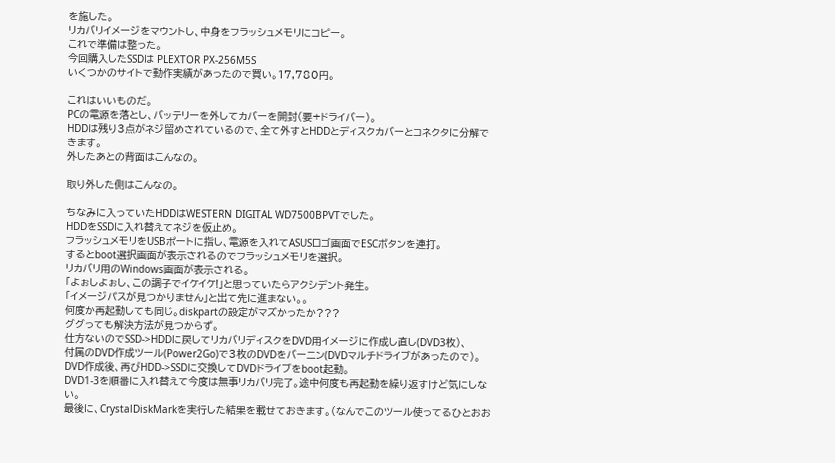を施した。
リカバリイメージをマウントし、中身をフラッシュメモリにコピー。
これで準備は整った。
今回購入したSSDは PLEXTOR PX-256M5S
いくつかのサイトで動作実績があったので買い。17,780円。

これはいいものだ。
PCの電源を落とし、バッテリーを外してカバーを開封(要+ドライバー)。
HDDは残り3点がネジ留めされているので、全て外すとHDDとディスクカバーとコネクタに分解できます。
外したあとの背面はこんなの。

取り外した側はこんなの。

ちなみに入っていたHDDはWESTERN DIGITAL WD7500BPVTでした。
HDDをSSDに入れ替えてネジを仮止め。
フラッシュメモリをUSBポートに指し、電源を入れてASUSロゴ画面でESCボタンを連打。
するとboot選択画面が表示されるのでフラッシュメモリを選択。
リカバリ用のWindows画面が表示される。
「よぉしよぉし、この調子でイケイケ!」と思っていたらアクシデント発生。
「イメージパスが見つかりません」と出て先に進まない。。
何度か再起動しても同じ。diskpartの設定がマズかったか???
ググっても解決方法が見つからず。
仕方ないのでSSD->HDDに戻してリカバリディスクをDVD用イメージに作成し直し(DVD3枚)、
付属のDVD作成ツール(Power2Go)で3枚のDVDをバーニン(DVDマルチドライブがあったので)。
DVD作成後、再びHDD->SSDに交換してDVDドライブをboot起動。
DVD1-3を順番に入れ替えて今度は無事リカバリ完了。途中何度も再起動を繰り返すけど気にしない。
最後に、CrystalDiskMarkを実行した結果を載せておきます。(なんでこのツール使ってるひとおお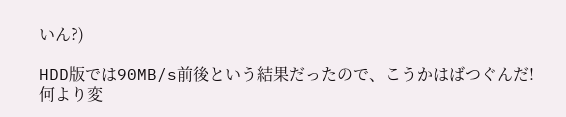いん?)

HDD版では90MB/s前後という結果だったので、こうかはばつぐんだ!
何より変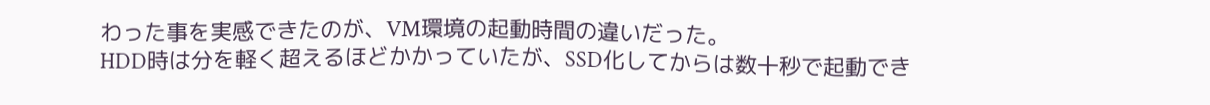わった事を実感できたのが、VM環境の起動時間の違いだった。
HDD時は分を軽く超えるほどかかっていたが、SSD化してからは数十秒で起動でき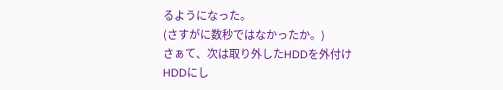るようになった。
(さすがに数秒ではなかったか。)
さぁて、次は取り外したHDDを外付けHDDにし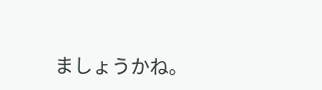ましょうかね。